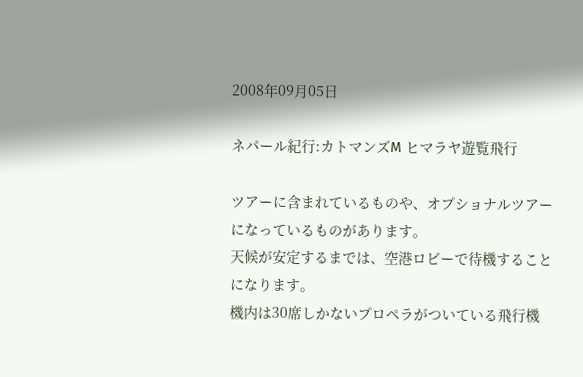2008年09月05日

ネパール紀行:カトマンズM ヒマラヤ遊覧飛行

ツアーに含まれているものや、オプショナルツアーになっているものがあります。
天候が安定するまでは、空港ロビーで待機することになります。
機内は30席しかないプロペラがついている飛行機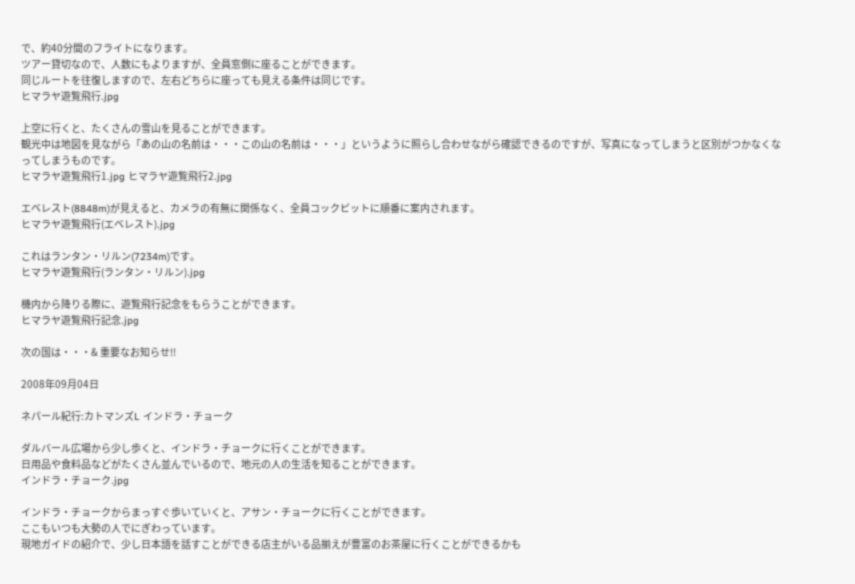で、約40分間のフライトになります。
ツアー貸切なので、人数にもよりますが、全員窓側に座ることができます。
同じルートを往復しますので、左右どちらに座っても見える条件は同じです。
ヒマラヤ遊覧飛行.jpg

上空に行くと、たくさんの雪山を見ることができます。
観光中は地図を見ながら「あの山の名前は・・・この山の名前は・・・」というように照らし合わせながら確認できるのですが、写真になってしまうと区別がつかなくなってしまうものです。
ヒマラヤ遊覧飛行1.jpg ヒマラヤ遊覧飛行2.jpg

エベレスト(8848m)が見えると、カメラの有無に関係なく、全員コックピットに順番に案内されます。
ヒマラヤ遊覧飛行(エベレスト).jpg

これはランタン・リルン(7234m)です。
ヒマラヤ遊覧飛行(ランタン・リルン).jpg

機内から降りる際に、遊覧飛行記念をもらうことができます。
ヒマラヤ遊覧飛行記念.jpg

次の国は・・・& 重要なお知らせ!!

2008年09月04日

ネパール紀行:カトマンズL インドラ・チョーク

ダルバール広場から少し歩くと、インドラ・チョークに行くことができます。
日用品や食料品などがたくさん並んでいるので、地元の人の生活を知ることができます。
インドラ・チョーク.jpg

インドラ・チョークからまっすぐ歩いていくと、アサン・チョークに行くことができます。
ここもいつも大勢の人でにぎわっています。
現地ガイドの紹介で、少し日本語を話すことができる店主がいる品揃えが豊富のお茶屋に行くことができるかも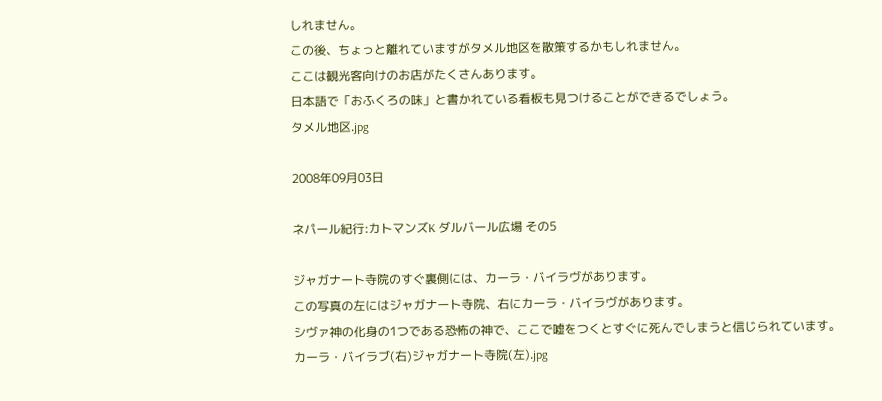しれません。
この後、ちょっと離れていますがタメル地区を散策するかもしれません。
ここは観光客向けのお店がたくさんあります。
日本語で「おふくろの味」と書かれている看板も見つけることができるでしょう。
タメル地区.jpg

2008年09月03日

ネパール紀行:カトマンズK ダルバール広場 その5

ジャガナート寺院のすぐ裏側には、カーラ・バイラヴがあります。
この写真の左にはジャガナート寺院、右にカーラ・バイラヴがあります。
シヴァ神の化身の1つである恐怖の神で、ここで嘘をつくとすぐに死んでしまうと信じられています。
カーラ・バイラブ(右)ジャガナート寺院(左).jpg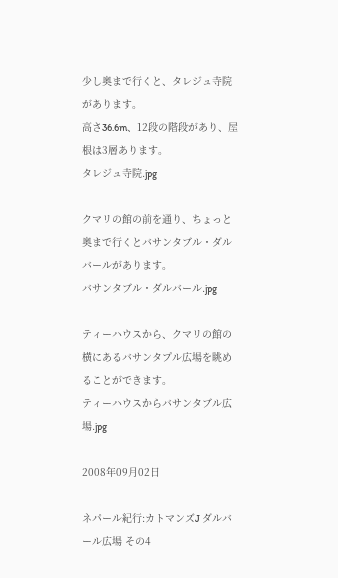少し奥まで行くと、タレジュ寺院があります。
高さ36.6m、12段の階段があり、屋根は3層あります。
タレジュ寺院.jpg

クマリの館の前を通り、ちょっと奥まで行くとバサンタブル・ダルバールがあります。
バサンタブル・ダルバール.jpg

ティーハウスから、クマリの館の横にあるバサンタプル広場を眺めることができます。
ティーハウスからバサンタブル広場.jpg

2008年09月02日

ネパール紀行:カトマンズJ ダルバール広場 その4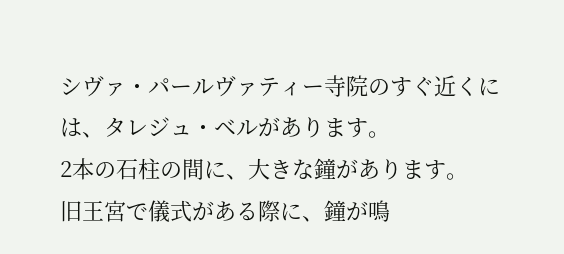シヴァ・パールヴァティー寺院のすぐ近くには、タレジュ・ベルがあります。
2本の石柱の間に、大きな鐘があります。
旧王宮で儀式がある際に、鐘が鳴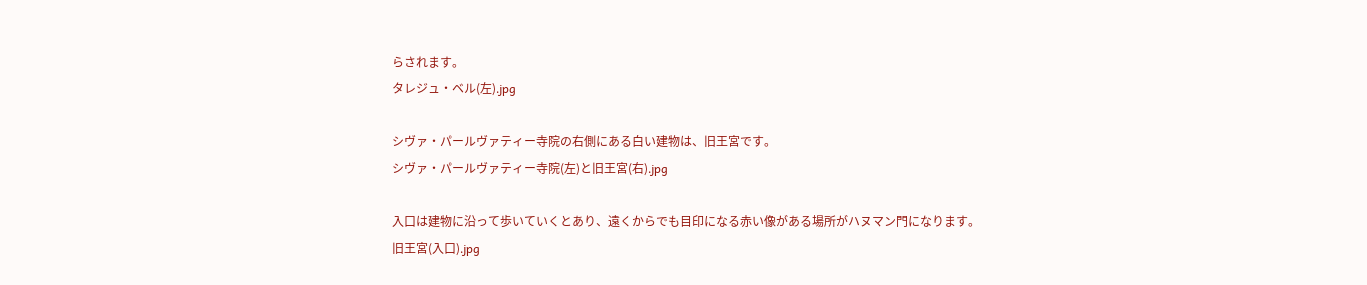らされます。
タレジュ・ベル(左).jpg

シヴァ・パールヴァティー寺院の右側にある白い建物は、旧王宮です。
シヴァ・パールヴァティー寺院(左)と旧王宮(右).jpg

入口は建物に沿って歩いていくとあり、遠くからでも目印になる赤い像がある場所がハヌマン門になります。
旧王宮(入口).jpg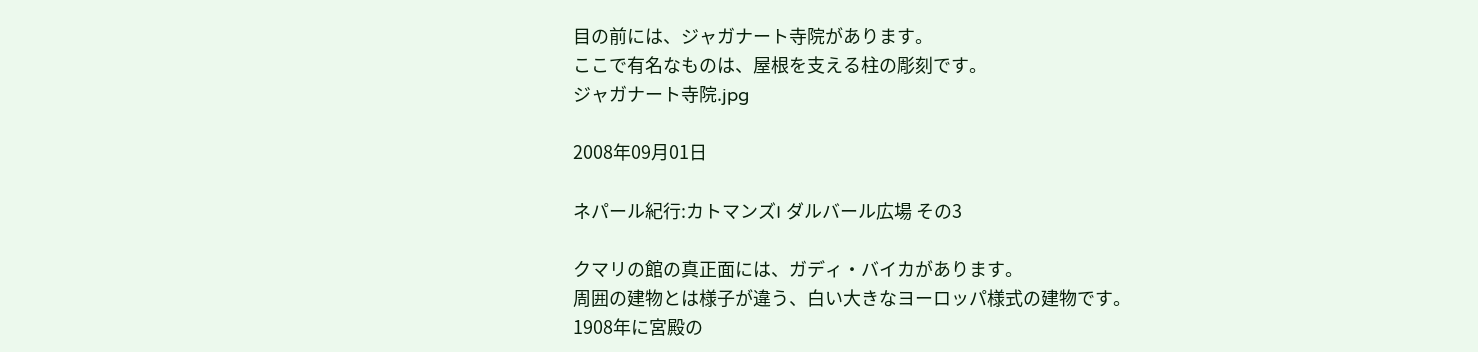目の前には、ジャガナート寺院があります。
ここで有名なものは、屋根を支える柱の彫刻です。
ジャガナート寺院.jpg

2008年09月01日

ネパール紀行:カトマンズI ダルバール広場 その3

クマリの館の真正面には、ガディ・バイカがあります。
周囲の建物とは様子が違う、白い大きなヨーロッパ様式の建物です。
1908年に宮殿の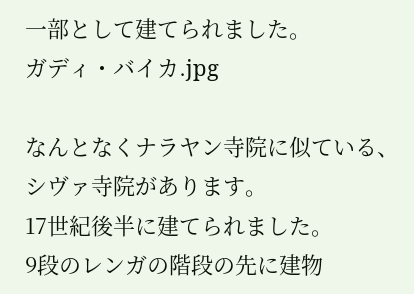一部として建てられました。
ガディ・バイカ.jpg

なんとなくナラヤン寺院に似ている、シヴァ寺院があります。
17世紀後半に建てられました。
9段のレンガの階段の先に建物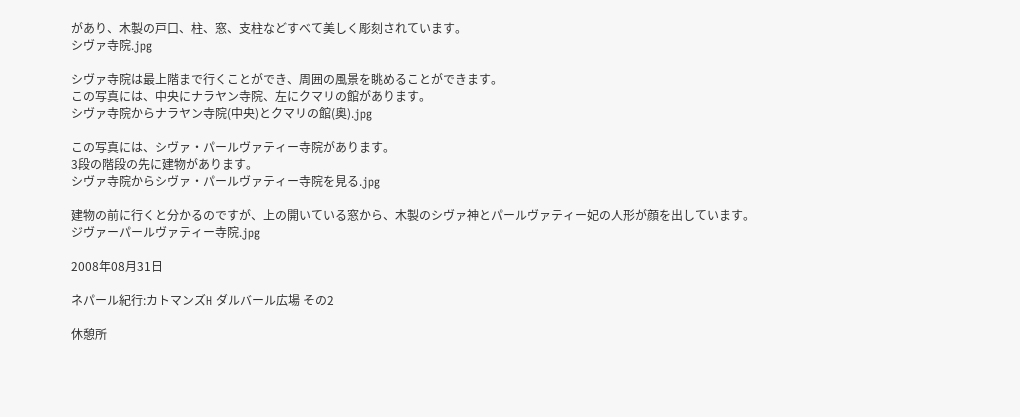があり、木製の戸口、柱、窓、支柱などすべて美しく彫刻されています。
シヴァ寺院.jpg

シヴァ寺院は最上階まで行くことができ、周囲の風景を眺めることができます。
この写真には、中央にナラヤン寺院、左にクマリの館があります。
シヴァ寺院からナラヤン寺院(中央)とクマリの館(奥).jpg

この写真には、シヴァ・パールヴァティー寺院があります。
3段の階段の先に建物があります。
シヴァ寺院からシヴァ・パールヴァティー寺院を見る.jpg

建物の前に行くと分かるのですが、上の開いている窓から、木製のシヴァ神とパールヴァティー妃の人形が顔を出しています。
ジヴァーパールヴァティー寺院.jpg

2008年08月31日

ネパール紀行:カトマンズH ダルバール広場 その2

休憩所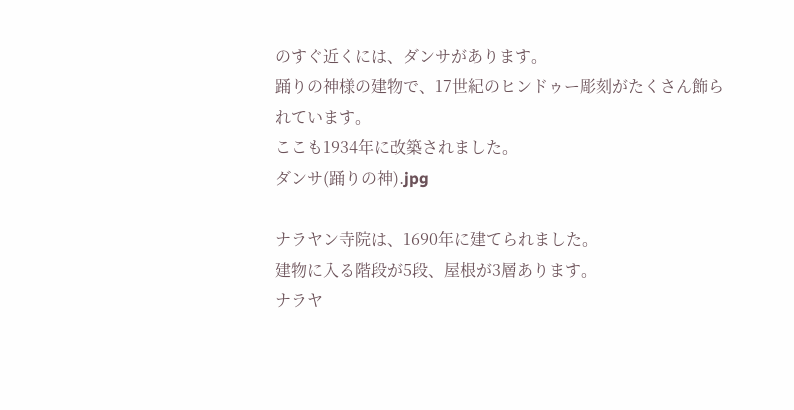のすぐ近くには、ダンサがあります。
踊りの神様の建物で、17世紀のヒンドゥー彫刻がたくさん飾られています。
ここも1934年に改築されました。
ダンサ(踊りの神).jpg

ナラヤン寺院は、1690年に建てられました。
建物に入る階段が5段、屋根が3層あります。
ナラヤ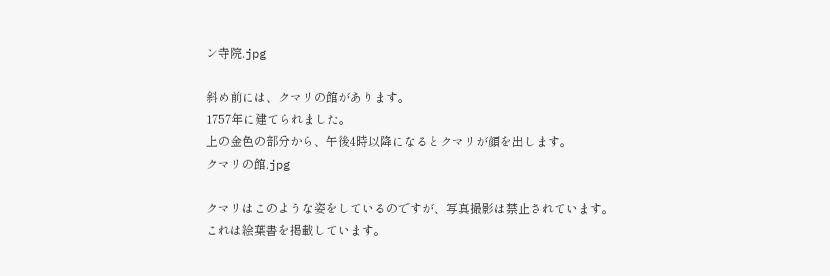ン寺院.jpg

斜め前には、クマリの館があります。
1757年に建てられました。
上の金色の部分から、午後4時以降になるとクマリが顔を出します。
クマリの館.jpg

クマリはこのような姿をしているのですが、写真撮影は禁止されています。
これは絵葉書を掲載しています。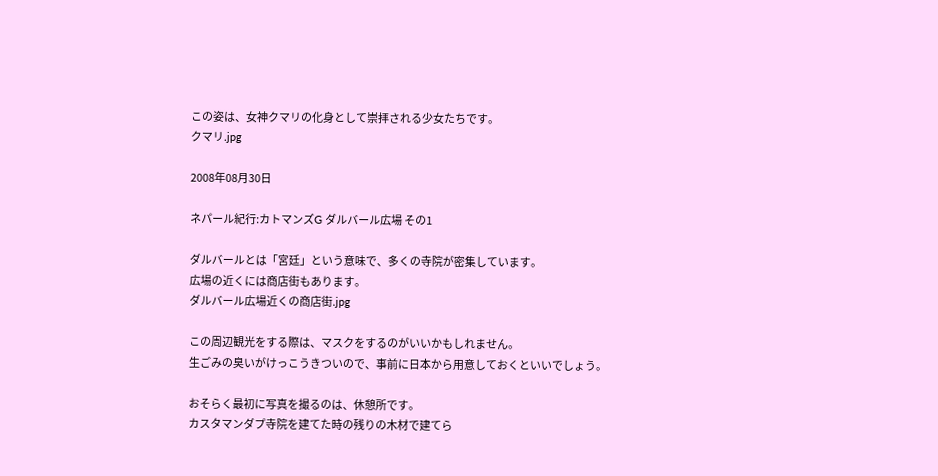この姿は、女神クマリの化身として崇拝される少女たちです。
クマリ.jpg

2008年08月30日

ネパール紀行:カトマンズG ダルバール広場 その1

ダルバールとは「宮廷」という意味で、多くの寺院が密集しています。
広場の近くには商店街もあります。
ダルバール広場近くの商店街.jpg

この周辺観光をする際は、マスクをするのがいいかもしれません。
生ごみの臭いがけっこうきついので、事前に日本から用意しておくといいでしょう。

おそらく最初に写真を撮るのは、休憩所です。
カスタマンダプ寺院を建てた時の残りの木材で建てら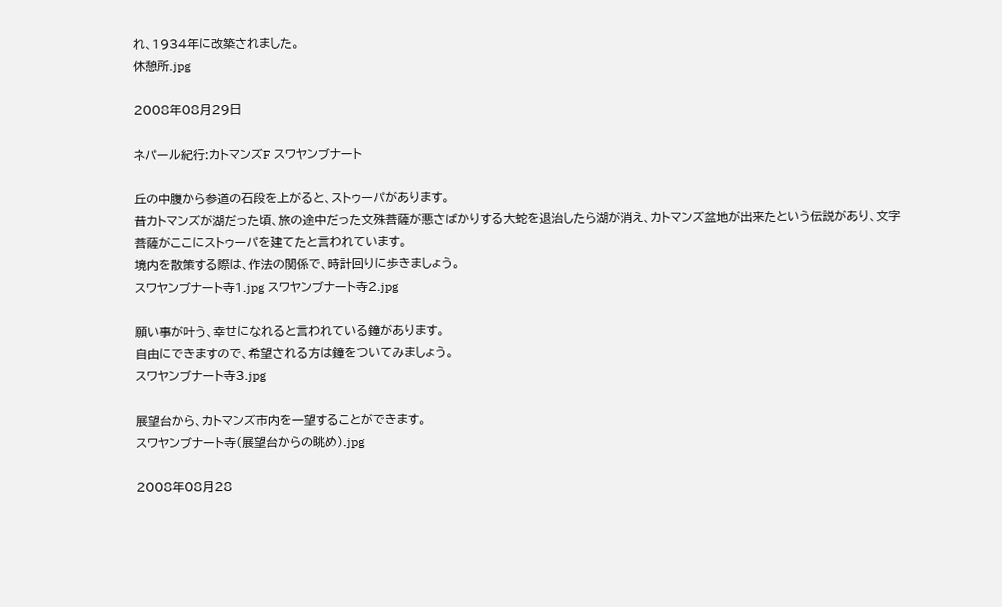れ、1934年に改築されました。
休憩所.jpg

2008年08月29日

ネパール紀行:カトマンズF スワヤンブナート

丘の中腹から参道の石段を上がると、ストゥーパがあります。
昔カトマンズが湖だった頃、旅の途中だった文殊菩薩が悪さばかりする大蛇を退治したら湖が消え、カトマンズ盆地が出来たという伝説があり、文字菩薩がここにストゥーパを建てたと言われています。
境内を散策する際は、作法の関係で、時計回りに歩きましょう。
スワヤンブナート寺1.jpg スワヤンブナート寺2.jpg

願い事が叶う、幸せになれると言われている鐘があります。
自由にできますので、希望される方は鐘をついてみましょう。
スワヤンブナート寺3.jpg

展望台から、カトマンズ市内を一望することができます。
スワヤンブナート寺(展望台からの眺め).jpg

2008年08月28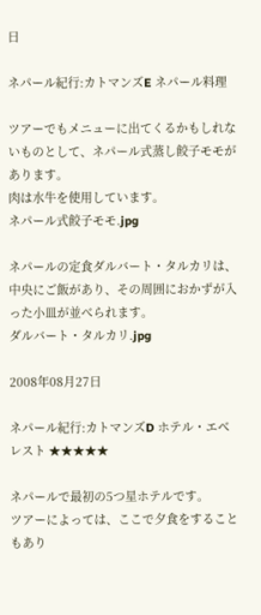日

ネパール紀行:カトマンズE ネパール料理

ツアーでもメニューに出てくるかもしれないものとして、ネパール式蒸し餃子モモがあります。
肉は水牛を使用しています。
ネパール式餃子モモ.jpg

ネパールの定食ダルバート・タルカリは、中央にご飯があり、その周囲におかずが入った小皿が並べられます。
ダルバート・タルカリ.jpg

2008年08月27日

ネパール紀行:カトマンズD ホテル・エベレスト ★★★★★

ネパールで最初の5つ星ホテルです。
ツアーによっては、ここで夕食をすることもあり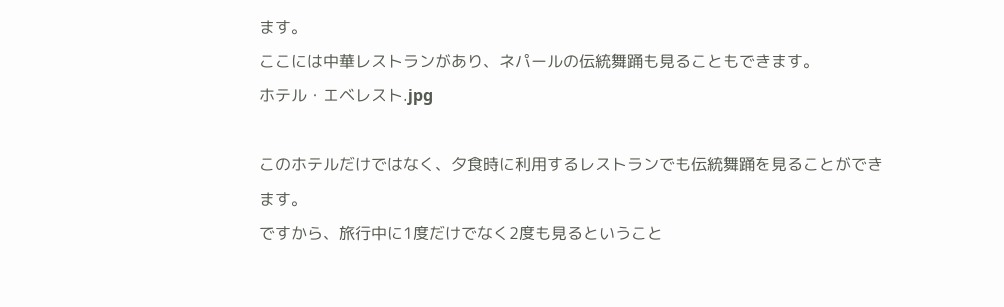ます。
ここには中華レストランがあり、ネパールの伝統舞踊も見ることもできます。
ホテル・エベレスト.jpg

このホテルだけではなく、夕食時に利用するレストランでも伝統舞踊を見ることができます。
ですから、旅行中に1度だけでなく2度も見るということ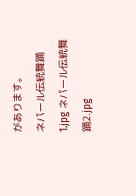があります。
ネパール伝統舞踊1.jpg ネパール伝統舞踊2.jpg